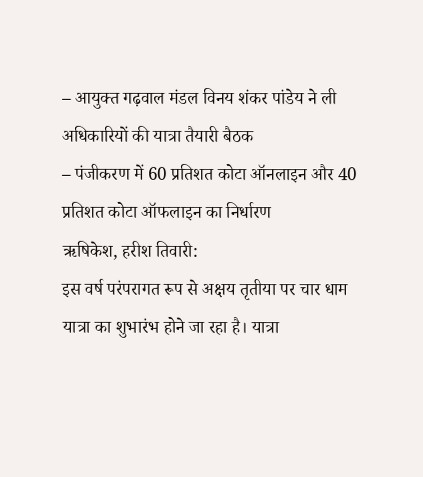– आयुक्त गढ़वाल मंडल विनय शंकर पांडेय ने ली अधिकारियों की यात्रा तैयारी बैठक
– पंजीकरण में 60 प्रतिशत कोटा ऑनलाइन और 40 प्रतिशत कोटा ऑफलाइन का निर्धारण
ऋषिकेश, हरीश तिवारी:
इस वर्ष परंपरागत रूप से अक्षय तृतीया पर चार धाम यात्रा का शुभारंभ होने जा रहा है। यात्रा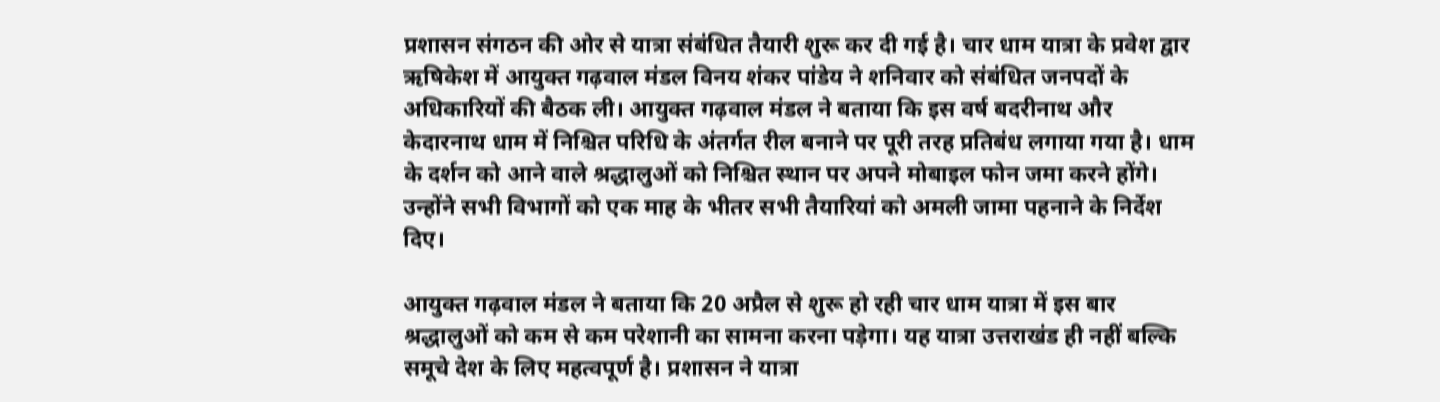प्रशासन संगठन की ओर से यात्रा संबंधित तैयारी शुरू कर दी गई है। चार धाम यात्रा के प्रवेश द्वार ऋषिकेश में आयुक्त गढ़वाल मंडल विनय शंकर पांडेय ने शनिवार को संबंधित जनपदों के अधिकारियों की बैठक ली। आयुक्त गढ़वाल मंडल ने बताया कि इस वर्ष बदरीनाथ और केदारनाथ धाम में निश्चित परिधि के अंतर्गत रील बनाने पर पूरी तरह प्रतिबंध लगाया गया है। धाम के दर्शन को आने वाले श्रद्धालुओं को निश्चित स्थान पर अपने मोबाइल फोन जमा करने होंगे। उन्होंने सभी विभागों को एक माह के भीतर सभी तैयारियां को अमली जामा पहनाने के निर्देश दिए।

आयुक्त गढ़वाल मंडल ने बताया कि 20 अप्रैल से शुरू हो रही चार धाम यात्रा में इस बार श्रद्धालुओं को कम से कम परेशानी का सामना करना पड़ेगा। यह यात्रा उत्तराखंड ही नहीं बल्कि समूचे देश के लिए महत्वपूर्ण है। प्रशासन ने यात्रा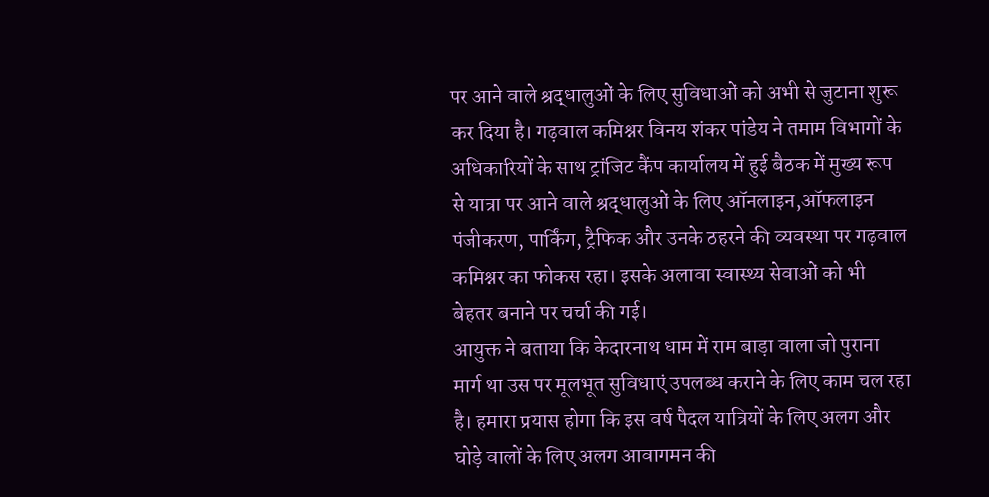पर आने वाले श्रद्धालुओं के लिए सुविधाओं को अभी से जुटाना शुरू कर दिया है। गढ़वाल कमिश्नर विनय शंकर पांडेय ने तमाम विभागों के अधिकारियों के साथ ट्रांजिट कैंप कार्यालय में हुई बैठक में मुख्य रूप से यात्रा पर आने वाले श्रद्धालुओं के लिए ऑनलाइन,ऑफलाइन पंजीकरण, पार्किंग, ट्रैफिक और उनके ठहरने की व्यवस्था पर गढ़वाल कमिश्नर का फोकस रहा। इसके अलावा स्वास्थ्य सेवाओं को भी बेहतर बनाने पर चर्चा की गई।
आयुक्त ने बताया कि केदारनाथ धाम में राम बाड़ा वाला जो पुराना मार्ग था उस पर मूलभूत सुविधाएं उपलब्ध कराने के लिए काम चल रहा है। हमारा प्रयास होगा कि इस वर्ष पैदल यात्रियों के लिए अलग और घोड़े वालों के लिए अलग आवागमन की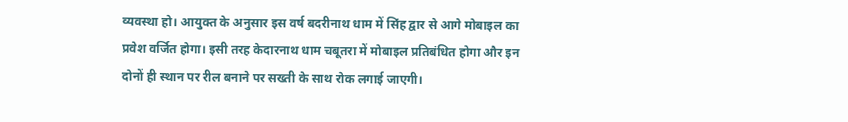व्यवस्था हो। आयुक्त के अनुसार इस वर्ष बदरीनाथ धाम में सिंह द्वार से आगे मोबाइल का प्रवेश वर्जित होगा। इसी तरह केदारनाथ धाम चबूतरा में मोबाइल प्रतिबंधित होगा और इन दोनों ही स्थान पर रील बनाने पर सख्ती के साथ रोक लगाई जाएगी।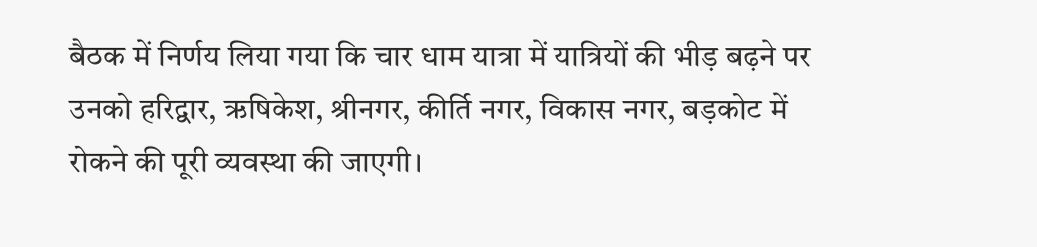बैठक में निर्णय लिया गया कि चार धाम यात्रा में यात्रियों की भीड़ बढ़ने पर उनको हरिद्वार, ऋषिकेश, श्रीनगर, कीर्ति नगर, विकास नगर, बड़कोट में रोकने की पूरी व्यवस्था की जाएगी।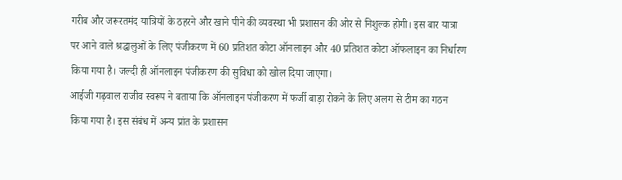गरीब और जरूरतमंद यात्रियों के ठहरने और खाने पीने की व्यवस्था भी प्रशासन की ओर से निशुल्क होगी। इस बार यात्रा पर आने वाले श्रद्धालुओं के लिए पंजीकरण में 60 प्रतिशत कोटा ऑनलाइन और 40 प्रतिशत कोटा ऑफलाइन का निर्धारण किया गया है। जल्दी ही ऑनलाइन पंजीकरण की सुविधा को खोल दिया जाएगा।
आईजी गढ़वाल राजीव स्वरूप ने बताया कि ऑनलाइन पंजीकरण में फर्जी बाड़ा रोकने के लिए अलग से टीम का गठन किया गया है। इस संबंध में अन्य प्रांत के प्रशासन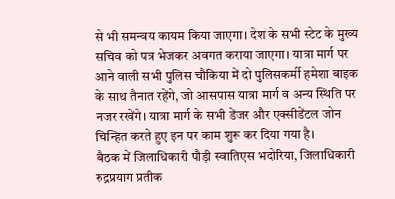से भी समन्वय कायम किया जाएगा। देश के सभी स्टेट के मुख्य सचिव को पत्र भेजकर अवगत कराया जाएगा। यात्रा मार्ग पर आने वाली सभी पुलिस चौकिया में दो पुलिसकर्मी हमेशा बाइक के साथ तैनात रहेंगे, जो आसपास यात्रा मार्ग व अन्य स्थिति पर नजर रखेंगे। यात्रा मार्ग के सभी डेंजर और एक्सीडेंटल जोन चिन्हित करते हुए इन पर काम शुरू कर दिया गया है।
बैठक में जिलाधिकारी पौड़ी स्वातिएस भदोरिया, जिलाधिकारी रुद्रप्रयाग प्रतीक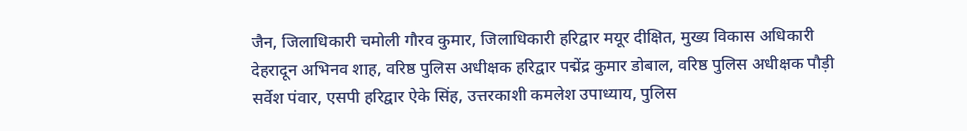जैन, जिलाधिकारी चमोली गौरव कुमार, जिलाधिकारी हरिद्वार मयूर दीक्षित, मुख्य विकास अधिकारी देहरादून अभिनव शाह, वरिष्ठ पुलिस अधीक्षक हरिद्वार पद्मेंद्र कुमार डोबाल, वरिष्ठ पुलिस अधीक्षक पौड़ी सर्वेश पंवार, एसपी हरिद्वार ऐके सिंह, उत्तरकाशी कमलेश उपाध्याय, पुलिस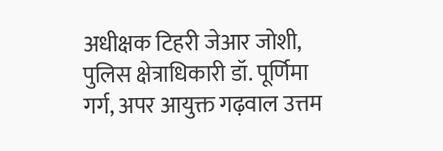अधीक्षक टिहरी जेआर जोशी, पुलिस क्षेत्राधिकारी डॉ. पूर्णिमा गर्ग, अपर आयुक्त गढ़वाल उत्तम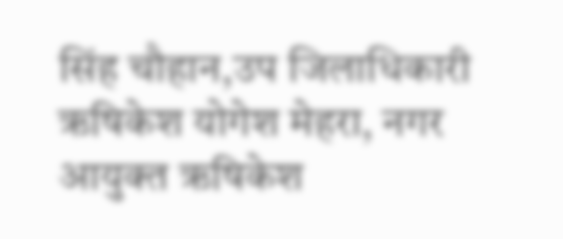सिंह चौहान,उप जिलाधिकारी ऋषिकेश योगेश मेहरा, नगर आयुक्त ऋषिकेश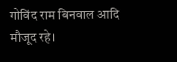गोविंद राम बिनवाल आदि मौजूद रहे।